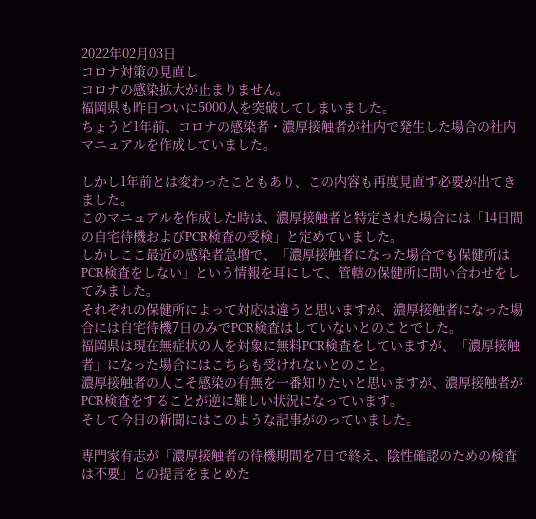2022年02月03日
コロナ対策の見直し
コロナの感染拡大が止まりません。
福岡県も昨日ついに5000人を突破してしまいました。
ちょうど1年前、コロナの感染者・濃厚接触者が社内で発生した場合の社内マニュアルを作成していました。

しかし1年前とは変わったこともあり、この内容も再度見直す必要が出てきました。
このマニュアルを作成した時は、濃厚接触者と特定された場合には「14日間の自宅待機およびPCR検査の受検」と定めていました。
しかしここ最近の感染者急増で、「濃厚接触者になった場合でも保健所はPCR検査をしない」という情報を耳にして、管轄の保健所に問い合わせをしてみました。
それぞれの保健所によって対応は違うと思いますが、濃厚接触者になった場合には自宅待機7日のみでPCR検査はしていないとのことでした。
福岡県は現在無症状の人を対象に無料PCR検査をしていますが、「濃厚接触者」になった場合にはこちらも受けれないとのこと。
濃厚接触者の人こそ感染の有無を一番知りたいと思いますが、濃厚接触者がPCR検査をすることが逆に難しい状況になっています。
そして今日の新聞にはこのような記事がのっていました。

専門家有志が「濃厚接触者の待機期間を7日で終え、陰性確認のための検査は不要」との提言をまとめた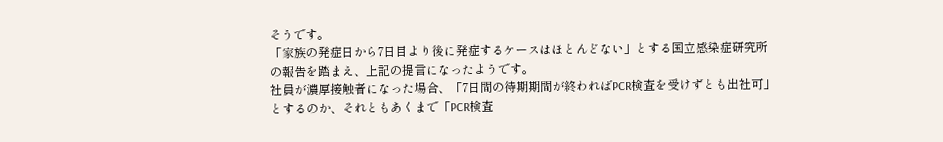そうです。
「家族の発症日から7日目より後に発症するケースはほとんどない」とする国立感染症研究所の報告を踏まえ、上記の提言になったようです。
社員が濃厚接触者になった場合、「7日間の待期期間が終わればPCR検査を受けずとも出社可」とするのか、それともあくまで「PCR検査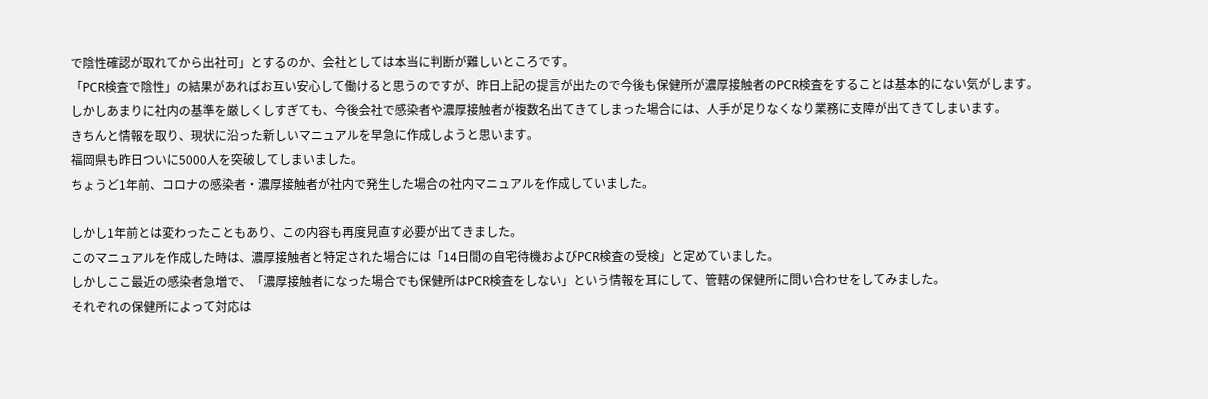で陰性確認が取れてから出社可」とするのか、会社としては本当に判断が難しいところです。
「PCR検査で陰性」の結果があればお互い安心して働けると思うのですが、昨日上記の提言が出たので今後も保健所が濃厚接触者のPCR検査をすることは基本的にない気がします。
しかしあまりに社内の基準を厳しくしすぎても、今後会社で感染者や濃厚接触者が複数名出てきてしまった場合には、人手が足りなくなり業務に支障が出てきてしまいます。
きちんと情報を取り、現状に沿った新しいマニュアルを早急に作成しようと思います。
福岡県も昨日ついに5000人を突破してしまいました。
ちょうど1年前、コロナの感染者・濃厚接触者が社内で発生した場合の社内マニュアルを作成していました。

しかし1年前とは変わったこともあり、この内容も再度見直す必要が出てきました。
このマニュアルを作成した時は、濃厚接触者と特定された場合には「14日間の自宅待機およびPCR検査の受検」と定めていました。
しかしここ最近の感染者急増で、「濃厚接触者になった場合でも保健所はPCR検査をしない」という情報を耳にして、管轄の保健所に問い合わせをしてみました。
それぞれの保健所によって対応は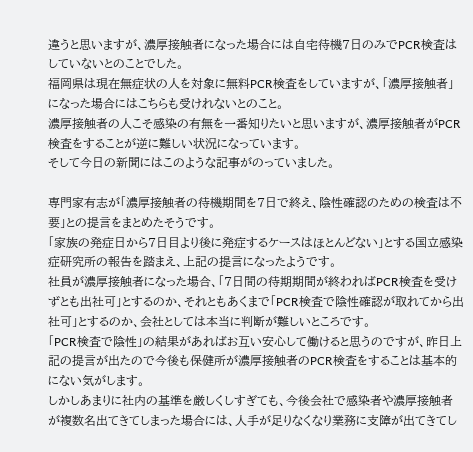違うと思いますが、濃厚接触者になった場合には自宅待機7日のみでPCR検査はしていないとのことでした。
福岡県は現在無症状の人を対象に無料PCR検査をしていますが、「濃厚接触者」になった場合にはこちらも受けれないとのこと。
濃厚接触者の人こそ感染の有無を一番知りたいと思いますが、濃厚接触者がPCR検査をすることが逆に難しい状況になっています。
そして今日の新聞にはこのような記事がのっていました。

専門家有志が「濃厚接触者の待機期間を7日で終え、陰性確認のための検査は不要」との提言をまとめたそうです。
「家族の発症日から7日目より後に発症するケースはほとんどない」とする国立感染症研究所の報告を踏まえ、上記の提言になったようです。
社員が濃厚接触者になった場合、「7日間の待期期間が終わればPCR検査を受けずとも出社可」とするのか、それともあくまで「PCR検査で陰性確認が取れてから出社可」とするのか、会社としては本当に判断が難しいところです。
「PCR検査で陰性」の結果があればお互い安心して働けると思うのですが、昨日上記の提言が出たので今後も保健所が濃厚接触者のPCR検査をすることは基本的にない気がします。
しかしあまりに社内の基準を厳しくしすぎても、今後会社で感染者や濃厚接触者が複数名出てきてしまった場合には、人手が足りなくなり業務に支障が出てきてし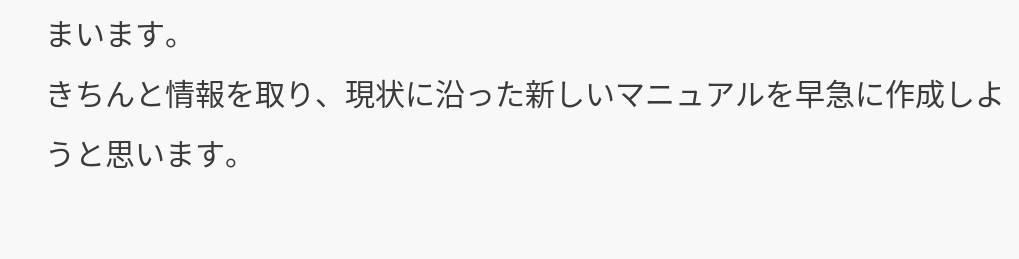まいます。
きちんと情報を取り、現状に沿った新しいマニュアルを早急に作成しようと思います。